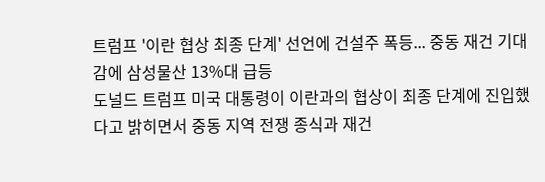트럼프 '이란 협상 최종 단계' 선언에 건설주 폭등... 중동 재건 기대감에 삼성물산 13%대 급등
도널드 트럼프 미국 대통령이 이란과의 협상이 최종 단계에 진입했다고 밝히면서 중동 지역 전쟁 종식과 재건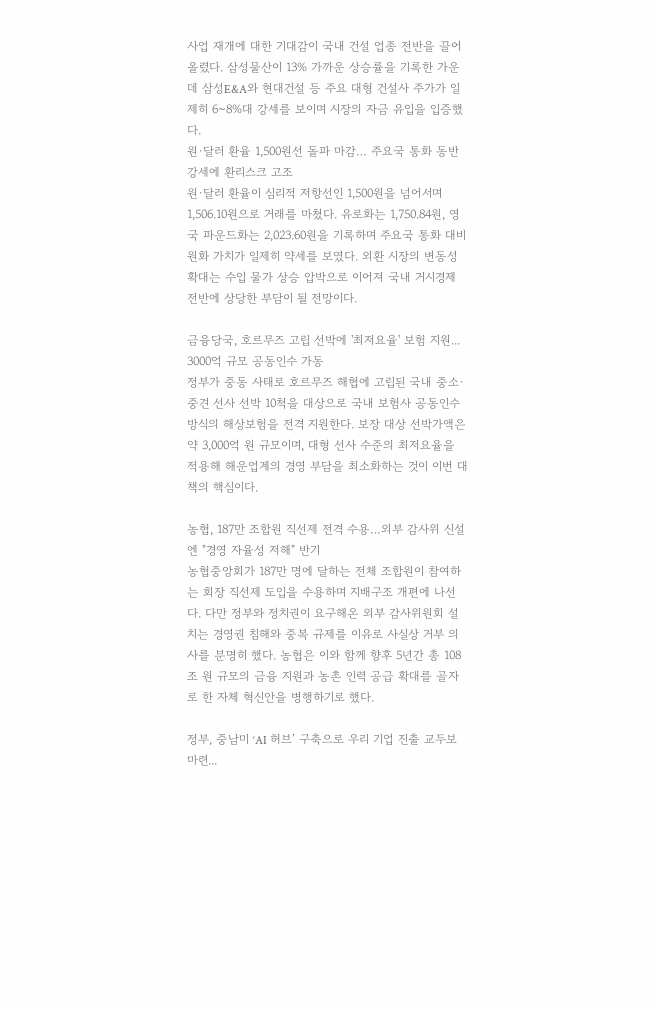사업 재개에 대한 기대감이 국내 건설 업종 전반을 끌어올렸다. 삼성물산이 13% 가까운 상승률을 기록한 가운데 삼성E&A와 현대건설 등 주요 대형 건설사 주가가 일제히 6~8%대 강세를 보이며 시장의 자금 유입을 입증했다.
원·달러 환율 1,500원선 돌파 마감… 주요국 통화 동반 강세에 환리스크 고조
원·달러 환율이 심리적 저항선인 1,500원을 넘어서며 1,506.10원으로 거래를 마쳤다. 유로화는 1,750.84원, 영국 파운드화는 2,023.60원을 기록하며 주요국 통화 대비 원화 가치가 일제히 약세를 보였다. 외환 시장의 변동성 확대는 수입 물가 상승 압박으로 이어져 국내 거시경제 전반에 상당한 부담이 될 전망이다.

금융당국, 호르무즈 고립 선박에 '최저요율' 보험 지원... 3000억 규모 공동인수 가동
정부가 중동 사태로 호르무즈 해협에 고립된 국내 중소·중견 선사 선박 10척을 대상으로 국내 보험사 공동인수 방식의 해상보험을 전격 지원한다. 보장 대상 선박가액은 약 3,000억 원 규모이며, 대형 선사 수준의 최저요율을 적용해 해운업계의 경영 부담을 최소화하는 것이 이번 대책의 핵심이다.

농협, 187만 조합원 직선제 전격 수용…외부 감사위 신설엔 "경영 자율성 저해" 반기
농협중앙회가 187만 명에 달하는 전체 조합원이 참여하는 회장 직선제 도입을 수용하며 지배구조 개편에 나선다. 다만 정부와 정치권이 요구해온 외부 감사위원회 설치는 경영권 침해와 중복 규제를 이유로 사실상 거부 의사를 분명히 했다. 농협은 이와 함께 향후 5년간 총 108조 원 규모의 금융 지원과 농촌 인력 공급 확대를 골자로 한 자체 혁신안을 병행하기로 했다.

정부, 중남미 ‘AI 허브’ 구축으로 우리 기업 진출 교두보 마련...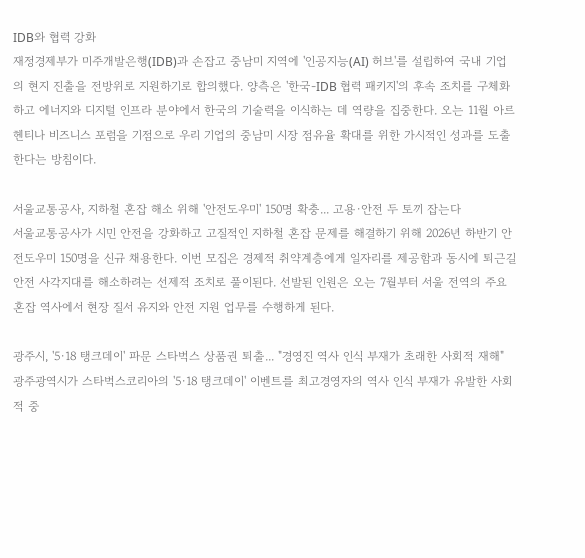IDB와 협력 강화
재정경제부가 미주개발은행(IDB)과 손잡고 중남미 지역에 '인공지능(AI) 허브'를 설립하여 국내 기업의 현지 진출을 전방위로 지원하기로 합의했다. 양측은 '한국-IDB 협력 패키지'의 후속 조치를 구체화하고 에너지와 디지털 인프라 분야에서 한국의 기술력을 이식하는 데 역량을 집중한다. 오는 11월 아르헨티나 비즈니스 포럼을 기점으로 우리 기업의 중남미 시장 점유율 확대를 위한 가시적인 성과를 도출한다는 방침이다.

서울교통공사, 지하철 혼잡 해소 위해 '안전도우미' 150명 확충... 고용·안전 두 토끼 잡는다
서울교통공사가 시민 안전을 강화하고 고질적인 지하철 혼잡 문제를 해결하기 위해 2026년 하반기 안전도우미 150명을 신규 채용한다. 이번 모집은 경제적 취약계층에게 일자리를 제공함과 동시에 퇴근길 안전 사각지대를 해소하려는 선제적 조치로 풀이된다. 선발된 인원은 오는 7월부터 서울 전역의 주요 혼잡 역사에서 현장 질서 유지와 안전 지원 업무를 수행하게 된다.

광주시, '5·18 탱크데이' 파문 스타벅스 상품권 퇴출... "경영진 역사 인식 부재가 초래한 사회적 재해"
광주광역시가 스타벅스코리아의 '5·18 탱크데이' 이벤트를 최고경영자의 역사 인식 부재가 유발한 사회적 중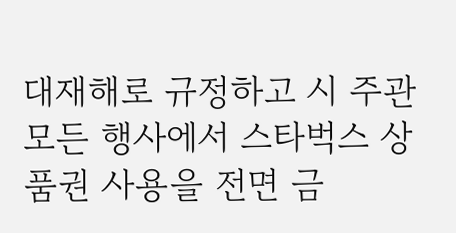대재해로 규정하고 시 주관 모든 행사에서 스타벅스 상품권 사용을 전면 금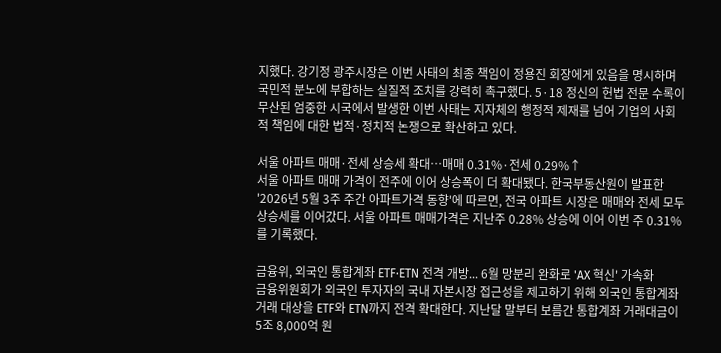지했다. 강기정 광주시장은 이번 사태의 최종 책임이 정용진 회장에게 있음을 명시하며 국민적 분노에 부합하는 실질적 조치를 강력히 촉구했다. 5·18 정신의 헌법 전문 수록이 무산된 엄중한 시국에서 발생한 이번 사태는 지자체의 행정적 제재를 넘어 기업의 사회적 책임에 대한 법적·정치적 논쟁으로 확산하고 있다.

서울 아파트 매매·전세 상승세 확대…매매 0.31%·전세 0.29%↑
서울 아파트 매매 가격이 전주에 이어 상승폭이 더 확대됐다. 한국부동산원이 발표한 '2026년 5월 3주 주간 아파트가격 동향'에 따르면, 전국 아파트 시장은 매매와 전세 모두 상승세를 이어갔다. 서울 아파트 매매가격은 지난주 0.28% 상승에 이어 이번 주 0.31%를 기록했다.

금융위, 외국인 통합계좌 ETF·ETN 전격 개방... 6월 망분리 완화로 'AX 혁신' 가속화
금융위원회가 외국인 투자자의 국내 자본시장 접근성을 제고하기 위해 외국인 통합계좌 거래 대상을 ETF와 ETN까지 전격 확대한다. 지난달 말부터 보름간 통합계좌 거래대금이 5조 8,000억 원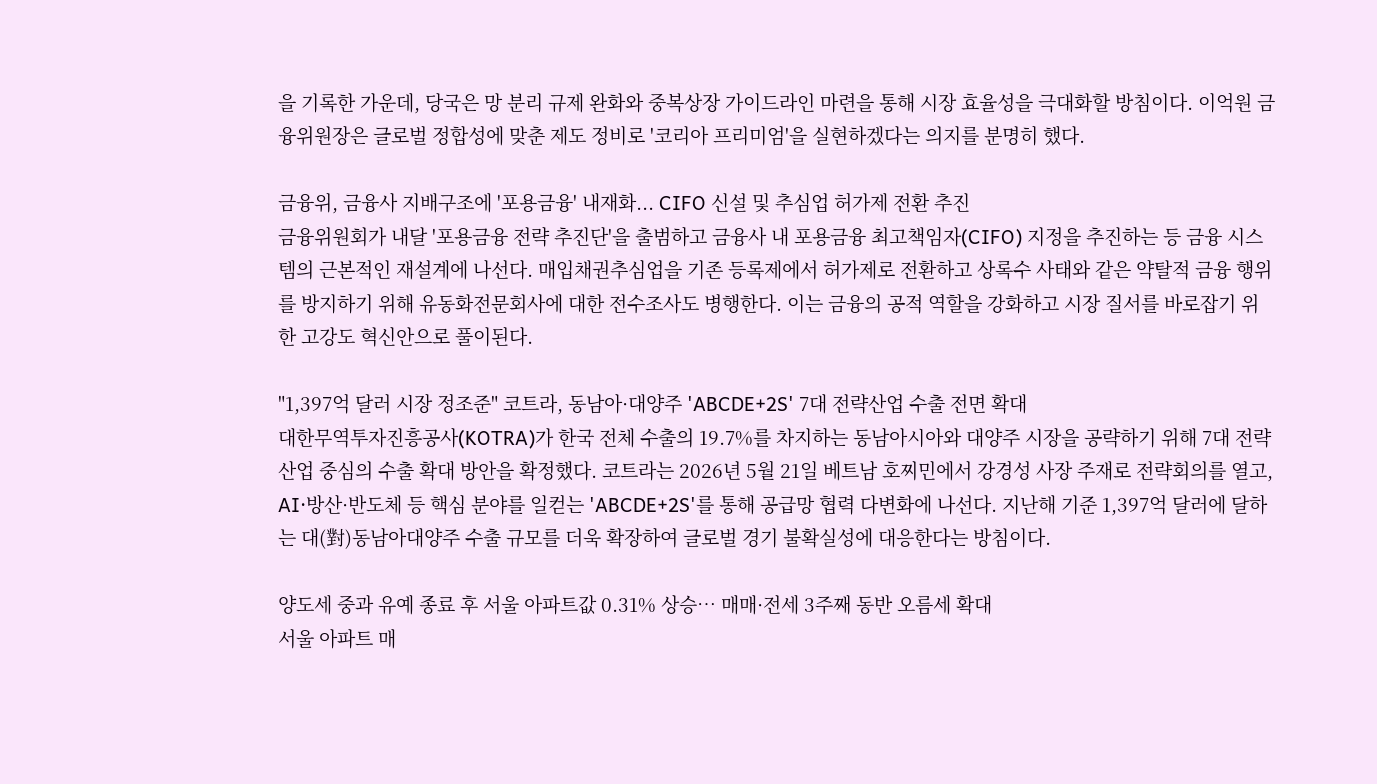을 기록한 가운데, 당국은 망 분리 규제 완화와 중복상장 가이드라인 마련을 통해 시장 효율성을 극대화할 방침이다. 이억원 금융위원장은 글로벌 정합성에 맞춘 제도 정비로 '코리아 프리미엄'을 실현하겠다는 의지를 분명히 했다.

금융위, 금융사 지배구조에 '포용금융' 내재화... CIFO 신설 및 추심업 허가제 전환 추진
금융위원회가 내달 '포용금융 전략 추진단'을 출범하고 금융사 내 포용금융 최고책임자(CIFO) 지정을 추진하는 등 금융 시스템의 근본적인 재설계에 나선다. 매입채권추심업을 기존 등록제에서 허가제로 전환하고 상록수 사태와 같은 약탈적 금융 행위를 방지하기 위해 유동화전문회사에 대한 전수조사도 병행한다. 이는 금융의 공적 역할을 강화하고 시장 질서를 바로잡기 위한 고강도 혁신안으로 풀이된다.

"1,397억 달러 시장 정조준" 코트라, 동남아·대양주 'ABCDE+2S' 7대 전략산업 수출 전면 확대
대한무역투자진흥공사(KOTRA)가 한국 전체 수출의 19.7%를 차지하는 동남아시아와 대양주 시장을 공략하기 위해 7대 전략산업 중심의 수출 확대 방안을 확정했다. 코트라는 2026년 5월 21일 베트남 호찌민에서 강경성 사장 주재로 전략회의를 열고, AI·방산·반도체 등 핵심 분야를 일컫는 'ABCDE+2S'를 통해 공급망 협력 다변화에 나선다. 지난해 기준 1,397억 달러에 달하는 대(對)동남아대양주 수출 규모를 더욱 확장하여 글로벌 경기 불확실성에 대응한다는 방침이다.

양도세 중과 유예 종료 후 서울 아파트값 0.31% 상승… 매매·전세 3주째 동반 오름세 확대
서울 아파트 매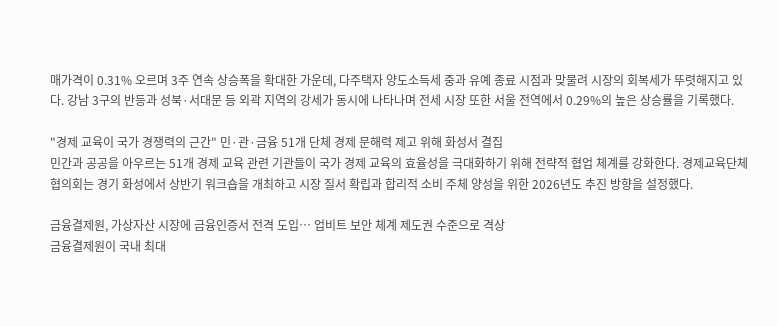매가격이 0.31% 오르며 3주 연속 상승폭을 확대한 가운데, 다주택자 양도소득세 중과 유예 종료 시점과 맞물려 시장의 회복세가 뚜렷해지고 있다. 강남 3구의 반등과 성북·서대문 등 외곽 지역의 강세가 동시에 나타나며 전세 시장 또한 서울 전역에서 0.29%의 높은 상승률을 기록했다.

"경제 교육이 국가 경쟁력의 근간" 민·관·금융 51개 단체 경제 문해력 제고 위해 화성서 결집
민간과 공공을 아우르는 51개 경제 교육 관련 기관들이 국가 경제 교육의 효율성을 극대화하기 위해 전략적 협업 체계를 강화한다. 경제교육단체협의회는 경기 화성에서 상반기 워크숍을 개최하고 시장 질서 확립과 합리적 소비 주체 양성을 위한 2026년도 추진 방향을 설정했다.

금융결제원, 가상자산 시장에 금융인증서 전격 도입… 업비트 보안 체계 제도권 수준으로 격상
금융결제원이 국내 최대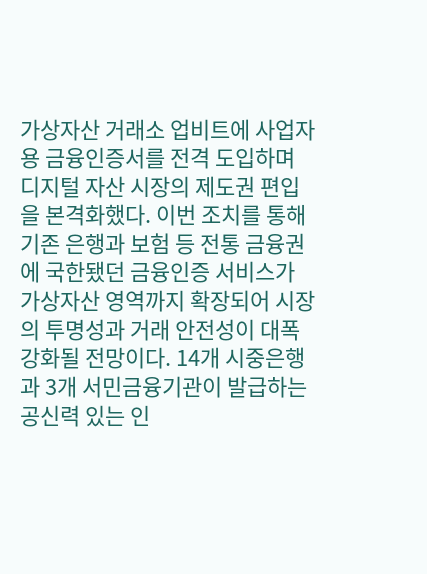가상자산 거래소 업비트에 사업자용 금융인증서를 전격 도입하며 디지털 자산 시장의 제도권 편입을 본격화했다. 이번 조치를 통해 기존 은행과 보험 등 전통 금융권에 국한됐던 금융인증 서비스가 가상자산 영역까지 확장되어 시장의 투명성과 거래 안전성이 대폭 강화될 전망이다. 14개 시중은행과 3개 서민금융기관이 발급하는 공신력 있는 인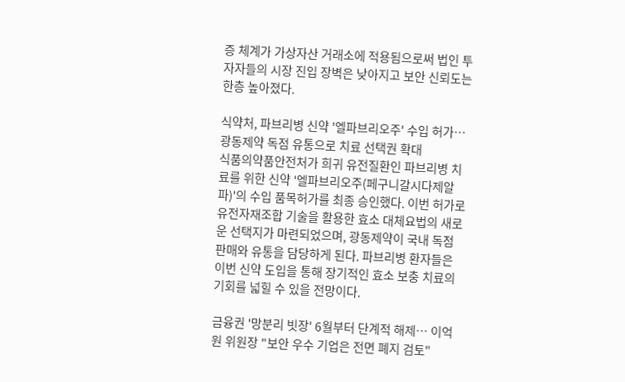증 체계가 가상자산 거래소에 적용됨으로써 법인 투자자들의 시장 진입 장벽은 낮아지고 보안 신뢰도는 한층 높아졌다.

식약처, 파브리병 신약 '엘파브리오주' 수입 허가…광동제약 독점 유통으로 치료 선택권 확대
식품의약품안전처가 희귀 유전질환인 파브리병 치료를 위한 신약 '엘파브리오주(페구니갈시다제알파)'의 수입 품목허가를 최종 승인했다. 이번 허가로 유전자재조합 기술을 활용한 효소 대체요법의 새로운 선택지가 마련되었으며, 광동제약이 국내 독점 판매와 유통을 담당하게 된다. 파브리병 환자들은 이번 신약 도입을 통해 장기적인 효소 보충 치료의 기회를 넓힐 수 있을 전망이다.

금융권 '망분리 빗장' 6월부터 단계적 해제… 이억원 위원장 "보안 우수 기업은 전면 폐지 검토"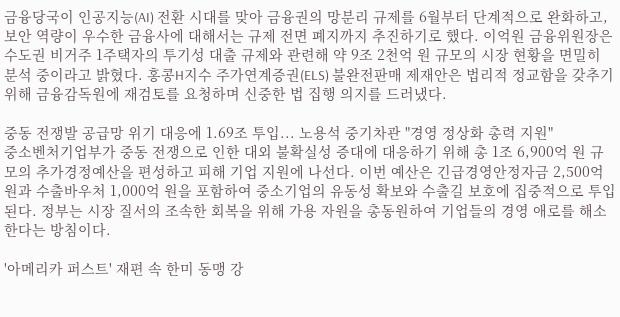금융당국이 인공지능(AI) 전환 시대를 맞아 금융권의 망분리 규제를 6월부터 단계적으로 완화하고, 보안 역량이 우수한 금융사에 대해서는 규제 전면 폐지까지 추진하기로 했다. 이억원 금융위원장은 수도권 비거주 1주택자의 투기성 대출 규제와 관련해 약 9조 2천억 원 규모의 시장 현황을 면밀히 분석 중이라고 밝혔다. 홍콩H지수 주가연계증권(ELS) 불완전판매 제재안은 법리적 정교함을 갖추기 위해 금융감독원에 재검토를 요청하며 신중한 법 집행 의지를 드러냈다.

중동 전쟁발 공급망 위기 대응에 1.69조 투입... 노용석 중기차관 "경영 정상화 총력 지원"
중소벤처기업부가 중동 전쟁으로 인한 대외 불확실성 증대에 대응하기 위해 총 1조 6,900억 원 규모의 추가경정예산을 편성하고 피해 기업 지원에 나선다. 이번 예산은 긴급경영안정자금 2,500억 원과 수출바우처 1,000억 원을 포함하여 중소기업의 유동성 확보와 수출길 보호에 집중적으로 투입된다. 정부는 시장 질서의 조속한 회복을 위해 가용 자원을 총동원하여 기업들의 경영 애로를 해소한다는 방침이다.

'아메리카 퍼스트' 재편 속 한미 동맹 강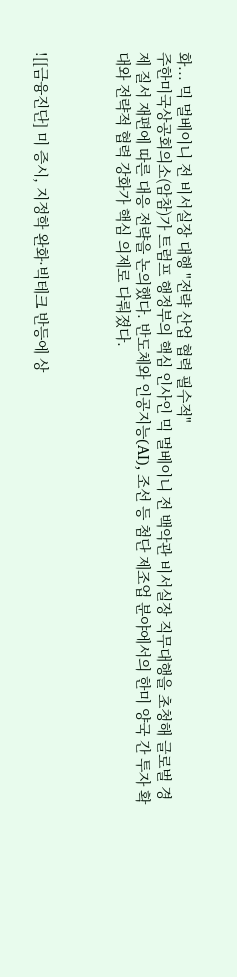화... 믹 멀베이니 전 비서실장 대행 "전략 산업 협력 필수적"
주한미국상공회의소(암참)가 트럼프 행정부의 핵심 인사인 믹 멀베이니 전 백악관 비서실장 직무대행을 초청해 글로벌 경제 질서 재편에 따른 대응 전략을 논의했다. 반도체와 인공지능(AI), 조선 등 첨단 제조업 분야에서의 한미 양국 간 투자 확대와 전략적 협력 강화가 핵심 의제로 다뤄졌다.



![[금융진단] 미 증시, 지정학 완화·빅테크 반등에 상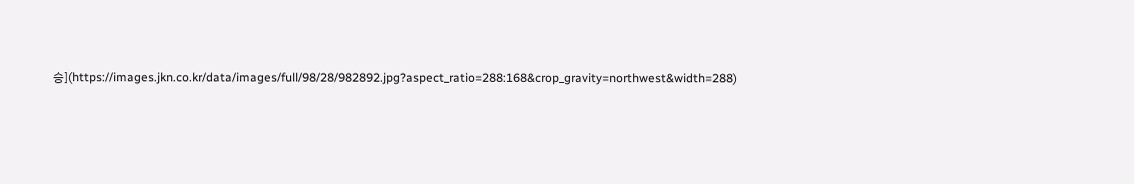승](https://images.jkn.co.kr/data/images/full/98/28/982892.jpg?aspect_ratio=288:168&crop_gravity=northwest&width=288)